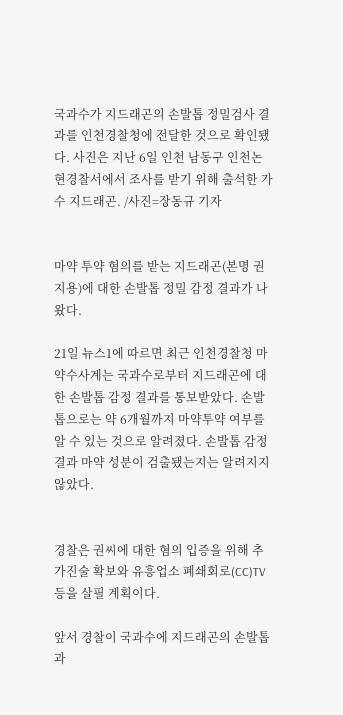국과수가 지드래곤의 손발톱 정밀검사 결과를 인천경찰청에 전달한 것으로 확인됐다. 사진은 지난 6일 인천 남동구 인천논현경찰서에서 조사를 받기 위해 출석한 가수 지드래곤. /사진=장동규 기자


마약 투약 혐의를 받는 지드래곤(본명 권지용)에 대한 손발톱 정밀 감정 결과가 나왔다.

21일 뉴스1에 따르면 최근 인천경찰청 마약수사계는 국과수로부터 지드래곤에 대한 손발톱 감정 결과를 통보받았다. 손발톱으로는 약 6개월까지 마약투약 여부를 알 수 있는 것으로 알려졌다. 손발톱 감정 결과 마약 성분이 검출됐는지는 알려지지 않았다.


경찰은 권씨에 대한 혐의 입증을 위해 추가진술 확보와 유흥업소 폐쇄회로(CC)TV 등을 살필 계획이다.

앞서 경찰이 국과수에 지드래곤의 손발톱과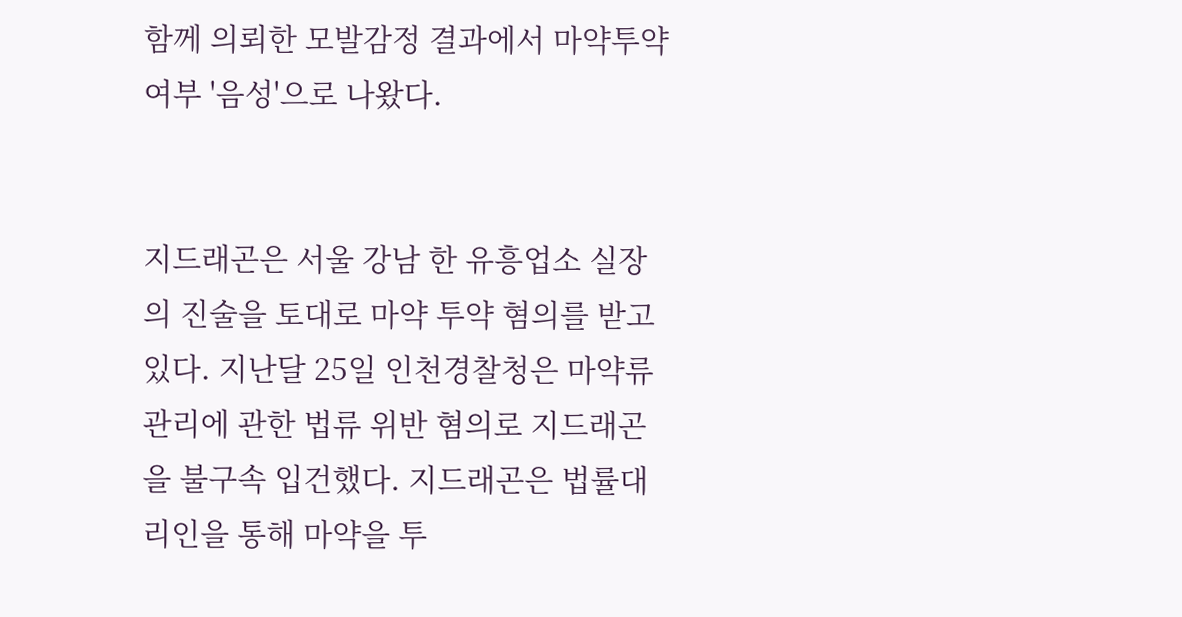함께 의뢰한 모발감정 결과에서 마약투약 여부 '음성'으로 나왔다.


지드래곤은 서울 강남 한 유흥업소 실장의 진술을 토대로 마약 투약 혐의를 받고 있다. 지난달 25일 인천경찰청은 마약류 관리에 관한 법류 위반 혐의로 지드래곤을 불구속 입건했다. 지드래곤은 법률대리인을 통해 마약을 투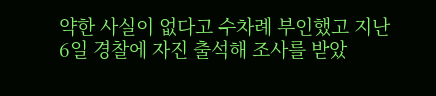약한 사실이 없다고 수차례 부인했고 지난 6일 경찰에 자진 출석해 조사를 받았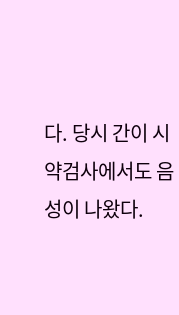다. 당시 간이 시약검사에서도 음성이 나왔다.